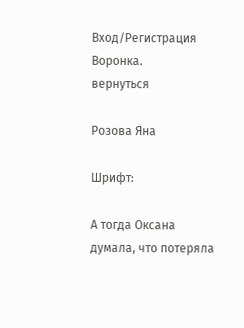Вход/Регистрация
Воронка.
вернуться

Розова Яна

Шрифт:

А тогда Оксана думала, что потеряла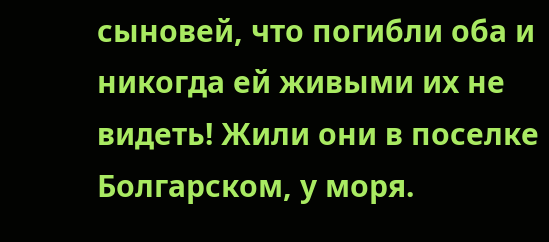сыновей, что погибли оба и никогда ей живыми их не видеть! Жили они в поселке Болгарском, у моря.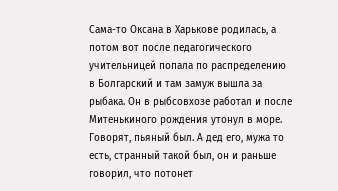Сама-то Оксана в Харькове родилась, а потом вот после педагогического учительницей попала по распределению в Болгарский и там замуж вышла за рыбака. Он в рыбсовхозе работал и после Митенькиного рождения утонул в море. Говорят, пьяный был. А дед его, мужа то есть, странный такой был, он и раньше говорил, что потонет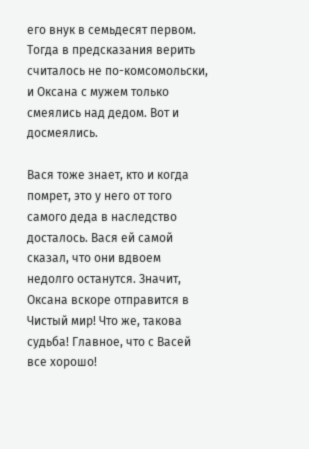его внук в семьдесят первом. Тогда в предсказания верить считалось не по-комсомольски, и Оксана с мужем только смеялись над дедом. Вот и досмеялись.

Вася тоже знает, кто и когда помрет, это у него от того самого деда в наследство досталось. Вася ей самой сказал, что они вдвоем недолго останутся. Значит, Оксана вскоре отправится в Чистый мир! Что же, такова судьба! Главное, что с Васей все хорошо!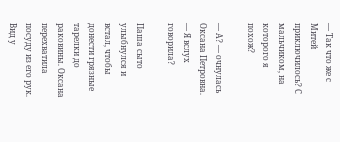— Так что же с Митей приключилось? С мальчиком, на которого я похож?

— А? — очнулась Оксана Петровна. — Я вслух говорила?

Паша сыто улыбнулся и встал, чтобы донести грязные тарелки до раковины. Оксана перехватила посуду из его рук. Вид у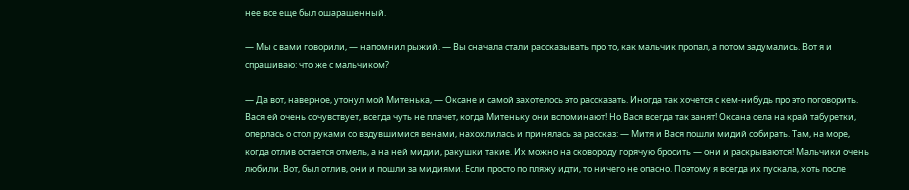нее все еще был ошарашенный.

— Мы с вами говорили, — напомнил рыжий. — Вы сначала стали рассказывать про то, как мальчик пропал, а потом задумались. Вот я и спрашиваю: что же с мальчиком?

— Да вот, наверное, утонул мой Митенька, — Оксане и самой захотелось это рассказать. Иногда так хочется с кем-нибудь про это поговорить. Вася ей очень сочувствует, всегда чуть не плачет, когда Митеньку они вспоминают! Но Вася всегда так занят! Оксана села на край табуретки, оперлась о стол руками со вздувшимися венами, нахохлилась и принялась за рассказ: — Митя и Вася пошли мидий собирать. Там, на море, когда отлив остается отмель, а на ней мидии, ракушки такие. Их можно на сковороду горячую бросить — они и раскрываются! Мальчики очень любили. Вот, был отлив, они и пошли за мидиями. Если просто по пляжу идти, то ничего не опасно. Поэтому я всегда их пускала, хоть после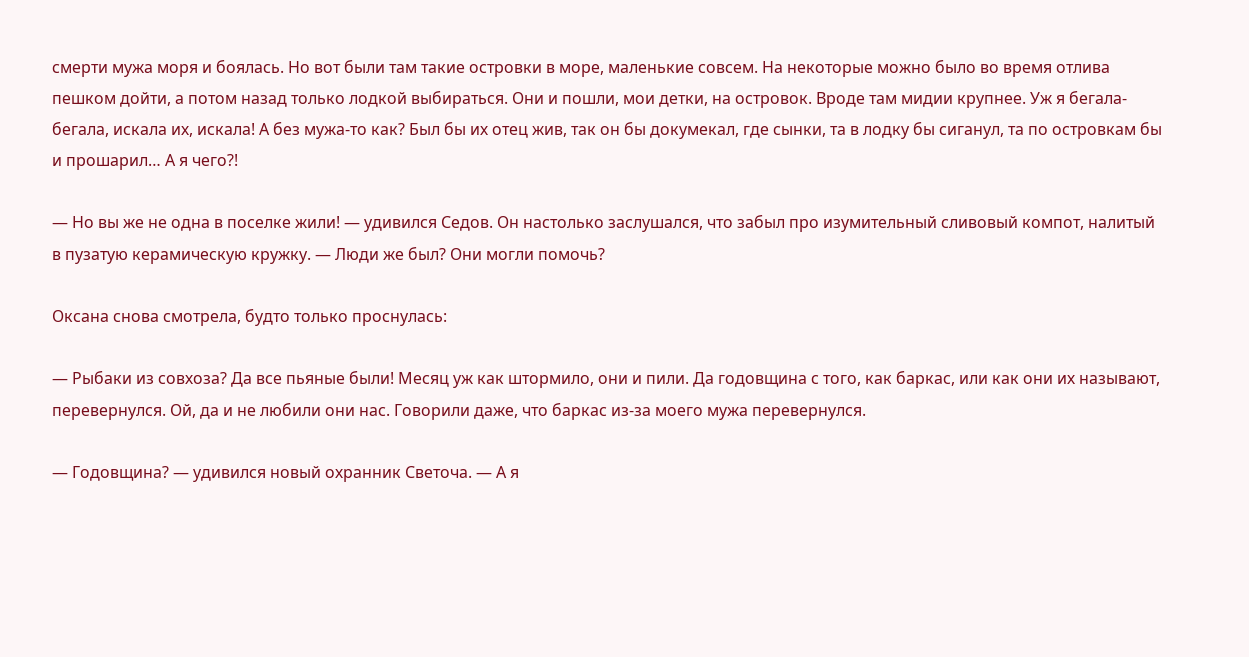смерти мужа моря и боялась. Но вот были там такие островки в море, маленькие совсем. На некоторые можно было во время отлива пешком дойти, а потом назад только лодкой выбираться. Они и пошли, мои детки, на островок. Вроде там мидии крупнее. Уж я бегала-бегала, искала их, искала! А без мужа-то как? Был бы их отец жив, так он бы докумекал, где сынки, та в лодку бы сиганул, та по островкам бы и прошарил… А я чего?!

— Но вы же не одна в поселке жили! — удивился Седов. Он настолько заслушался, что забыл про изумительный сливовый компот, налитый в пузатую керамическую кружку. — Люди же был? Они могли помочь?

Оксана снова смотрела, будто только проснулась:

— Рыбаки из совхоза? Да все пьяные были! Месяц уж как штормило, они и пили. Да годовщина с того, как баркас, или как они их называют, перевернулся. Ой, да и не любили они нас. Говорили даже, что баркас из-за моего мужа перевернулся.

— Годовщина? — удивился новый охранник Светоча. — А я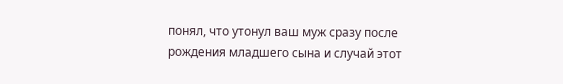понял, что утонул ваш муж сразу после рождения младшего сына и случай этот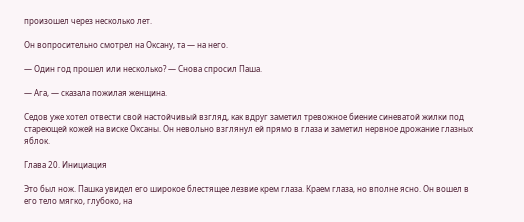произошел через несколько лет.

Он вопросительно смотрел на Оксану, та — на него.

— Один год прошел или несколько? — Снова спросил Паша.

— Ага, — сказала пожилая женщина.

Седов уже хотел отвести свой настойчивый взгляд, как вдруг заметил тревожное биение синеватой жилки под стареющей кожей на виске Оксаны. Он невольно взглянул ей прямо в глаза и заметил нервное дрожание глазных яблок.

Глава 20. Инициация

Это был нож. Пашка увидел его широкое блестящее лезвие крем глаза. Краем глаза, но вполне ясно. Он вошел в его тело мягко, глубоко, на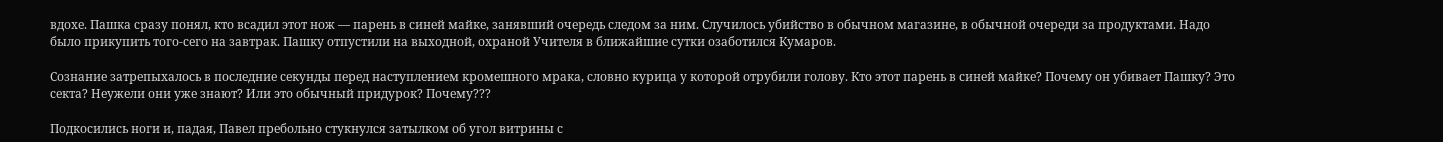вдохе. Пашка сразу понял, кто всадил этот нож — парень в синей майке, занявший очередь следом за ним. Случилось убийство в обычном магазине, в обычной очереди за продуктами. Надо было прикупить того-сего на завтрак. Пашку отпустили на выходной, охраной Учителя в ближайшие сутки озаботился Кумаров.

Сознание затрепыхалось в последние секунды перед наступлением кромешного мрака, словно курица у которой отрубили голову. Кто этот парень в синей майке? Почему он убивает Пашку? Это секта? Неужели они уже знают? Или это обычный придурок? Почему???

Подкосились ноги и, падая, Павел пребольно стукнулся затылком об угол витрины с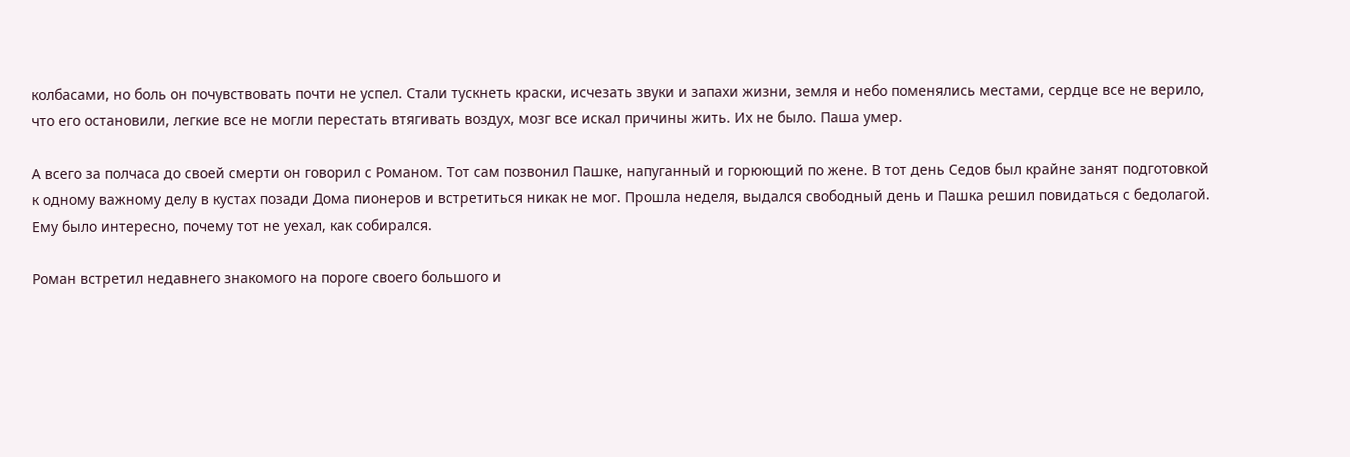колбасами, но боль он почувствовать почти не успел. Стали тускнеть краски, исчезать звуки и запахи жизни, земля и небо поменялись местами, сердце все не верило, что его остановили, легкие все не могли перестать втягивать воздух, мозг все искал причины жить. Их не было. Паша умер.

А всего за полчаса до своей смерти он говорил с Романом. Тот сам позвонил Пашке, напуганный и горюющий по жене. В тот день Седов был крайне занят подготовкой к одному важному делу в кустах позади Дома пионеров и встретиться никак не мог. Прошла неделя, выдался свободный день и Пашка решил повидаться с бедолагой. Ему было интересно, почему тот не уехал, как собирался.

Роман встретил недавнего знакомого на пороге своего большого и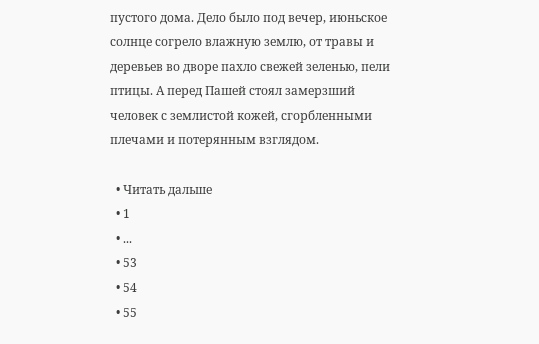пустого дома. Дело было под вечер, июньское солнце согрело влажную землю, от травы и деревьев во дворе пахло свежей зеленью, пели птицы. А перед Пашей стоял замерзший человек с землистой кожей, сгорбленными плечами и потерянным взглядом.

  • Читать дальше
  • 1
  • ...
  • 53
  • 54
  • 55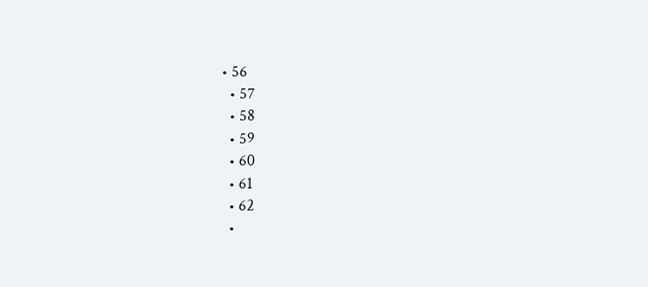• 56
  • 57
  • 58
  • 59
  • 60
  • 61
  • 62
  •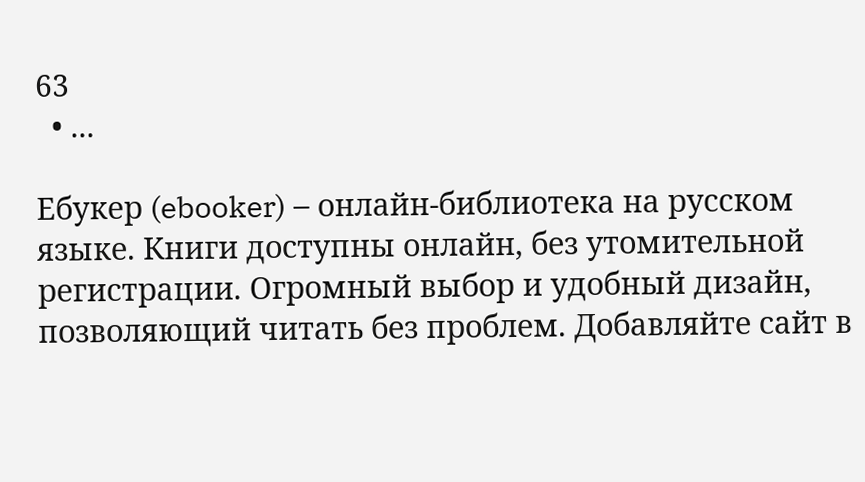63
  • ...

Ебукер (ebooker) – онлайн-библиотека на русском языке. Книги доступны онлайн, без утомительной регистрации. Огромный выбор и удобный дизайн, позволяющий читать без проблем. Добавляйте сайт в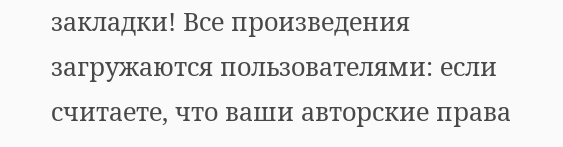закладки! Все произведения загружаются пользователями: если считаете, что ваши авторские права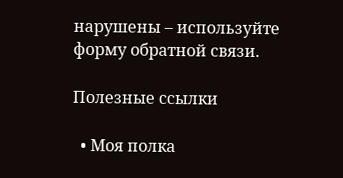нарушены – используйте форму обратной связи.

Полезные ссылки

  • Моя полка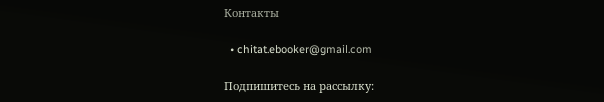Контакты

  • chitat.ebooker@gmail.com

Подпишитесь на рассылку: